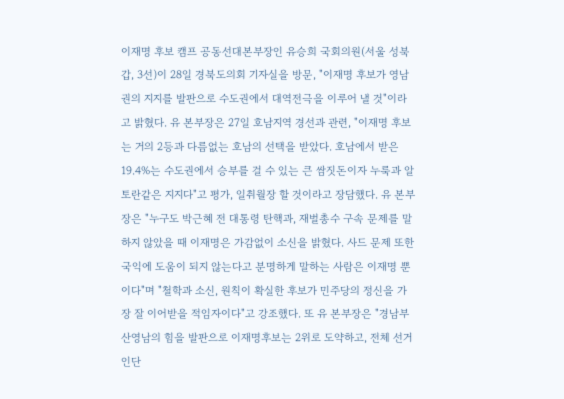이재명 후보 캠프 공동선대본부장인 유승희 국회의원(서울 성북갑, 3선)이 28일 경북도의회 기자실을 방문, "이재명 후보가 영남권의 지지를 발판으로 수도권에서 대역전극을 이루어 낼 것"이라고 밝혔다. 유 본부장은 27일 호남지역 경선과 관련, "이재명 후보는 거의 2등과 다름없는 호남의 선택을 받았다. 호남에서 받은 19.4%는 수도권에서 승부를 걸 수 있는 큰 쌈짓돈이자 누룩과 알토란같은 지지다"고 평가, 일취월장 할 것이라고 장담했다. 유 본부장은 "누구도 박근혜 전 대통령 탄핵과, 재벌총수 구속 문제를 말하지 않았을 때 이재명은 가감없이 소신을 밝혔다. 사드 문제 또한 국익에 도움이 되지 않는다고 분명하게 말하는 사람은 이재명 뿐이다"며 "철학과 소신, 원칙이 확실한 후보가 민주당의 정신을 가장 잘 이어받을 적임자이다"고 강조했다. 또 유 본부장은 "경남부산영남의 힘을 발판으로 이재명후보는 2위로 도약하고, 전체 선거인단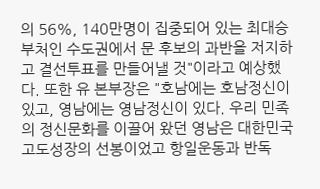의 56%, 140만명이 집중되어 있는 최대승부처인 수도권에서 문 후보의 과반을 저지하고 결선투표를 만들어낼 것"이라고 예상했다. 또한 유 본부장은 "호남에는 호남정신이 있고, 영남에는 영남정신이 있다. 우리 민족의 정신문화를 이끌어 왔던 영남은 대한민국 고도성장의 선봉이었고 항일운동과 반독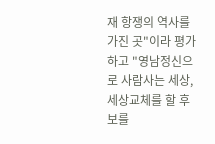재 항쟁의 역사를 가진 곳"이라 평가하고 "영남정신으로 사람사는 세상, 세상교체를 할 후보를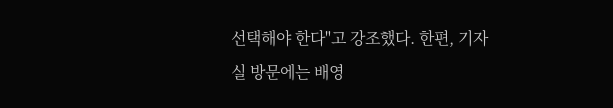선택해야 한다"고 강조했다. 한편, 기자실 방문에는 배영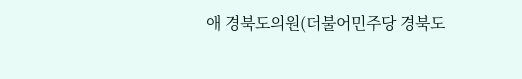애 경북도의원(더불어민주당 경북도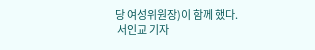당 여성위원장)이 함께 했다.
 서인교 기자